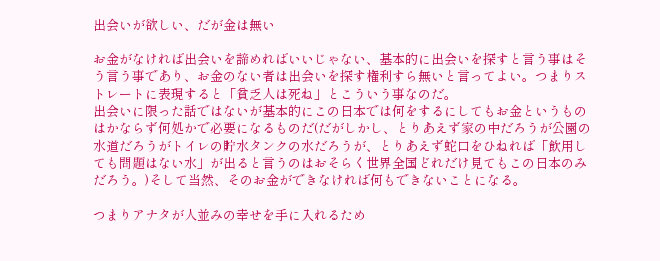出会いが欲しい、だが金は無い

お金がなければ出会いを諦めればいいじゃない、基本的に出会いを探すと言う事はそう言う事であり、お金のない者は出会いを探す権利すら無いと言ってよい。つまりストレートに表現すると「貧乏人は死ね」とこういう事なのだ。
出会いに限った話ではないが基本的にこの日本では何をするにしてもお金というものはかならず何処かで必要になるものだ(だがしかし、とりあえず家の中だろうが公園の水道だろうがトイレの貯水タンクの水だろうが、とりあえず蛇口をひねれば「飲用しても問題はない水」が出ると言うのはおそらく世界全国どれだけ見てもこの日本のみだろう。)そして当然、そのお金ができなければ何もできないことになる。

つまりアナタが人並みの幸せを手に入れるため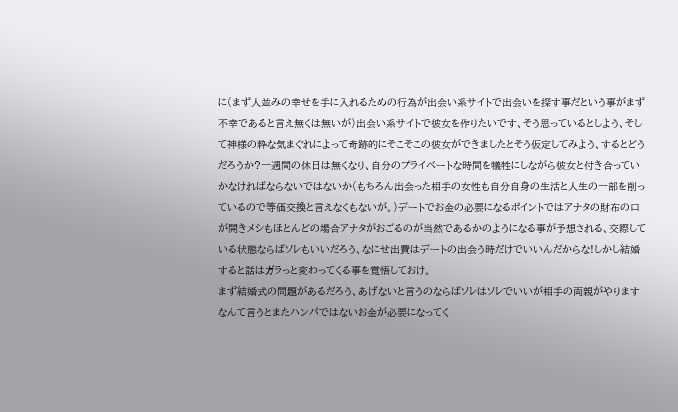に(まず人並みの幸せを手に入れるための行為が出会い系サイトで出会いを探す事だという事がまず不幸であると言え無くは無いが)出会い系サイトで彼女を作りたいです、そう思っているとしよう、そして神様の粋な気まぐれによって奇跡的にそこそこの彼女ができましたとそう仮定してみよう、するとどうだろうか?一週間の休日は無くなり、自分のプライベートな時間を犠牲にしながら彼女と付き合っていかなければならないではないか(もちろん出会った相手の女性も自分自身の生活と人生の一部を削っているので等価交換と言えなくもないが。)デートでお金の必要になるポイントではアナタの財布の口が開きメシもほとんどの場合アナタがおごるのが当然であるかのようになる事が予想される、交際している状態ならばソレもいいだろう、なにせ出費はデートの出会う時だけでいいんだからな!しかし結婚すると話はガラっと変わってくる事を覚悟しておけ。
まず結婚式の問題があるだろう、あげないと言うのならばソレはソレでいいが相手の両親がやりますなんて言うとまたハンパではないお金が必要になってく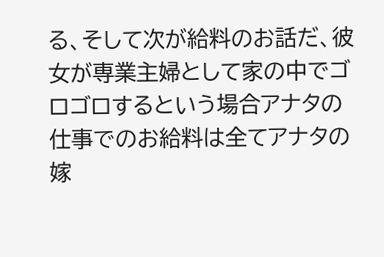る、そして次が給料のお話だ、彼女が専業主婦として家の中でゴロゴロするという場合アナタの仕事でのお給料は全てアナタの嫁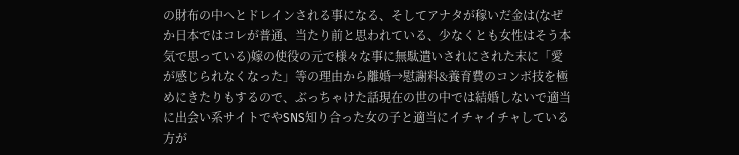の財布の中へとドレインされる事になる、そしてアナタが稼いだ金は(なぜか日本ではコレが普通、当たり前と思われている、少なくとも女性はそう本気で思っている)嫁の使役の元で様々な事に無駄遣いされにされた末に「愛が感じられなくなった」等の理由から離婚→慰謝料&養育費のコンボ技を極めにきたりもするので、ぶっちゃけた話現在の世の中では結婚しないで適当に出会い系サイトでやSNS知り合った女の子と適当にイチャイチャしている方が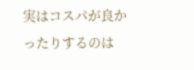実はコスパが良かったりするのは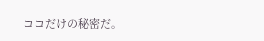ココだけの秘密だ。